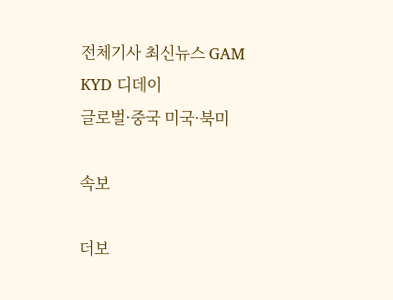전체기사 최신뉴스 GAM
KYD 디데이
글로벌·중국 미국·북미

속보

더보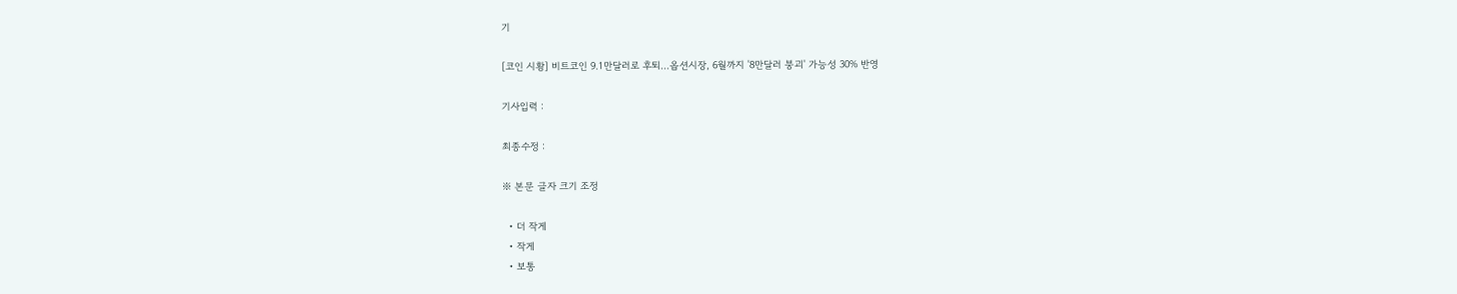기

[코인 시황] 비트코인 9.1만달러로 후퇴…옵션시장, 6월까지 '8만달러 붕괴' 가능성 30% 반영

기사입력 :

최종수정 :

※ 본문 글자 크기 조정

  • 더 작게
  • 작게
  • 보통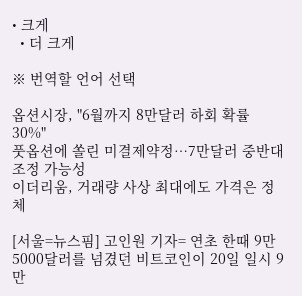• 크게
  • 더 크게

※ 번역할 언어 선택

옵션시장, "6월까지 8만달러 하회 확률 30%"
풋옵션에 쏠린 미결제약정…7만달러 중반대 조정 가능성
이더리움, 거래량 사상 최대에도 가격은 정체

[서울=뉴스핌] 고인원 기자= 연초 한때 9만5000달러를 넘겼던 비트코인이 20일 일시 9만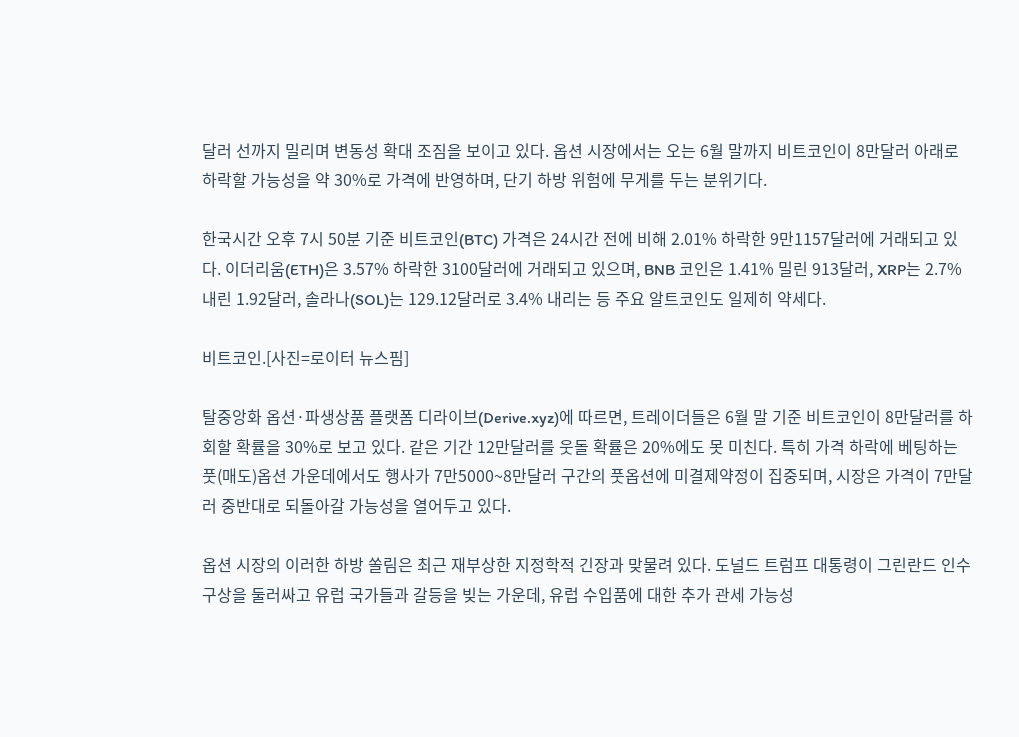달러 선까지 밀리며 변동성 확대 조짐을 보이고 있다. 옵션 시장에서는 오는 6월 말까지 비트코인이 8만달러 아래로 하락할 가능성을 약 30%로 가격에 반영하며, 단기 하방 위험에 무게를 두는 분위기다.

한국시간 오후 7시 50분 기준 비트코인(BTC) 가격은 24시간 전에 비해 2.01% 하락한 9만1157달러에 거래되고 있다. 이더리움(ETH)은 3.57% 하락한 3100달러에 거래되고 있으며, BNB 코인은 1.41% 밀린 913달러, XRP는 2.7% 내린 1.92달러, 솔라나(SOL)는 129.12달러로 3.4% 내리는 등 주요 알트코인도 일제히 약세다.

비트코인.[사진=로이터 뉴스핌]

탈중앙화 옵션·파생상품 플랫폼 디라이브(Derive.xyz)에 따르면, 트레이더들은 6월 말 기준 비트코인이 8만달러를 하회할 확률을 30%로 보고 있다. 같은 기간 12만달러를 웃돌 확률은 20%에도 못 미친다. 특히 가격 하락에 베팅하는 풋(매도)옵션 가운데에서도 행사가 7만5000~8만달러 구간의 풋옵션에 미결제약정이 집중되며, 시장은 가격이 7만달러 중반대로 되돌아갈 가능성을 열어두고 있다.

옵션 시장의 이러한 하방 쏠림은 최근 재부상한 지정학적 긴장과 맞물려 있다. 도널드 트럼프 대통령이 그린란드 인수 구상을 둘러싸고 유럽 국가들과 갈등을 빚는 가운데, 유럽 수입품에 대한 추가 관세 가능성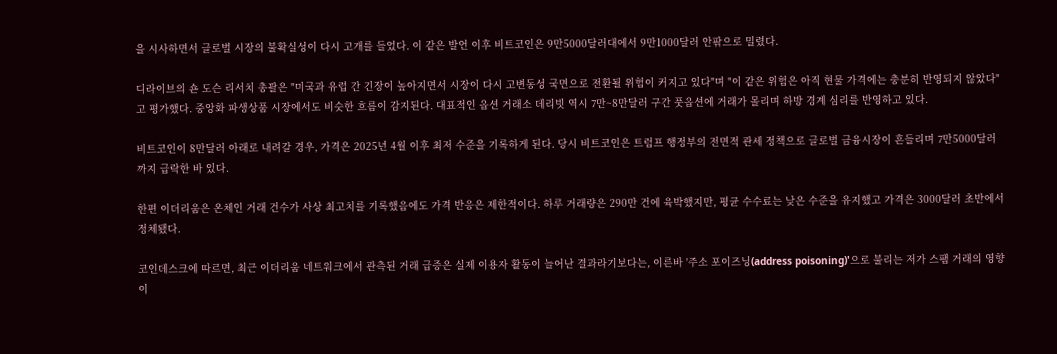을 시사하면서 글로벌 시장의 불확실성이 다시 고개를 들었다. 이 같은 발언 이후 비트코인은 9만5000달러대에서 9만1000달러 안팎으로 밀렸다.

디라이브의 숀 도슨 리서치 총괄은 "미국과 유럽 간 긴장이 높아지면서 시장이 다시 고변동성 국면으로 전환될 위험이 커지고 있다"며 "이 같은 위험은 아직 현물 가격에는 충분히 반영되지 않았다"고 평가했다. 중앙화 파생상품 시장에서도 비슷한 흐름이 감지된다. 대표적인 옵션 거래소 데리빗 역시 7만~8만달러 구간 풋옵션에 거래가 몰리며 하방 경계 심리를 반영하고 있다.

비트코인이 8만달러 아래로 내려갈 경우, 가격은 2025년 4월 이후 최저 수준을 기록하게 된다. 당시 비트코인은 트럼프 행정부의 전면적 관세 정책으로 글로벌 금융시장이 흔들리며 7만5000달러까지 급락한 바 있다.

한편 이더리움은 온체인 거래 건수가 사상 최고치를 기록했음에도 가격 반응은 제한적이다. 하루 거래량은 290만 건에 육박했지만, 평균 수수료는 낮은 수준을 유지했고 가격은 3000달러 초반에서 정체됐다.

코인데스크에 따르면, 최근 이더리움 네트워크에서 관측된 거래 급증은 실제 이용자 활동이 늘어난 결과라기보다는, 이른바 '주소 포이즈닝(address poisoning)'으로 불리는 저가 스팸 거래의 영향이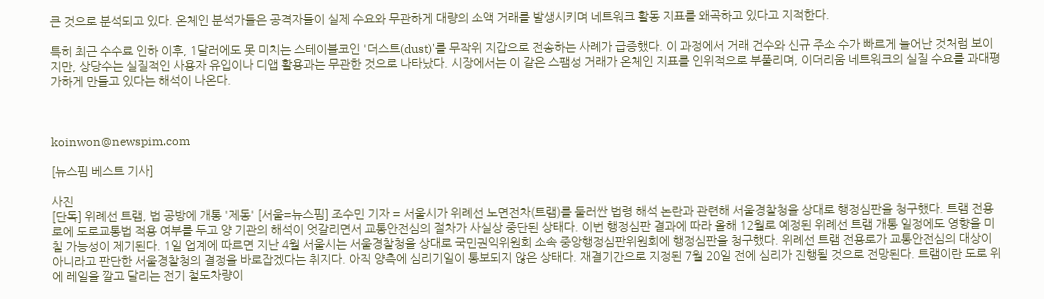큰 것으로 분석되고 있다. 온체인 분석가들은 공격자들이 실제 수요와 무관하게 대량의 소액 거래를 발생시키며 네트워크 활동 지표를 왜곡하고 있다고 지적한다.

특히 최근 수수료 인하 이후, 1달러에도 못 미치는 스테이블코인 '더스트(dust)'를 무작위 지갑으로 전송하는 사례가 급증했다. 이 과정에서 거래 건수와 신규 주소 수가 빠르게 늘어난 것처럼 보이지만, 상당수는 실질적인 사용자 유입이나 디앱 활용과는 무관한 것으로 나타났다. 시장에서는 이 같은 스팸성 거래가 온체인 지표를 인위적으로 부풀리며, 이더리움 네트워크의 실질 수요를 과대평가하게 만들고 있다는 해석이 나온다.



koinwon@newspim.com

[뉴스핌 베스트 기사]

사진
[단독] 위례선 트램, 법 공방에 개통 '제동' [서울=뉴스핌] 조수민 기자 = 서울시가 위례선 노면전차(트램)를 둘러싼 법령 해석 논란과 관련해 서울경찰청을 상대로 행정심판을 청구했다. 트램 전용로에 도로교통법 적용 여부를 두고 양 기관의 해석이 엇갈리면서 교통안전심의 절차가 사실상 중단된 상태다. 이번 행정심판 결과에 따라 올해 12월로 예정된 위례선 트램 개통 일정에도 영향을 미칠 가능성이 제기된다. 1일 업계에 따르면 지난 4월 서울시는 서울경찰청을 상대로 국민권익위원회 소속 중앙행정심판위원회에 행정심판을 청구했다. 위례선 트램 전용로가 교통안전심의 대상이 아니라고 판단한 서울경찰청의 결정을 바로잡겠다는 취지다. 아직 양측에 심리기일이 통보되지 않은 상태다. 재결기간으로 지정된 7월 20일 전에 심리가 진행될 것으로 전망된다. 트램이란 도로 위에 레일을 깔고 달리는 전기 철도차량이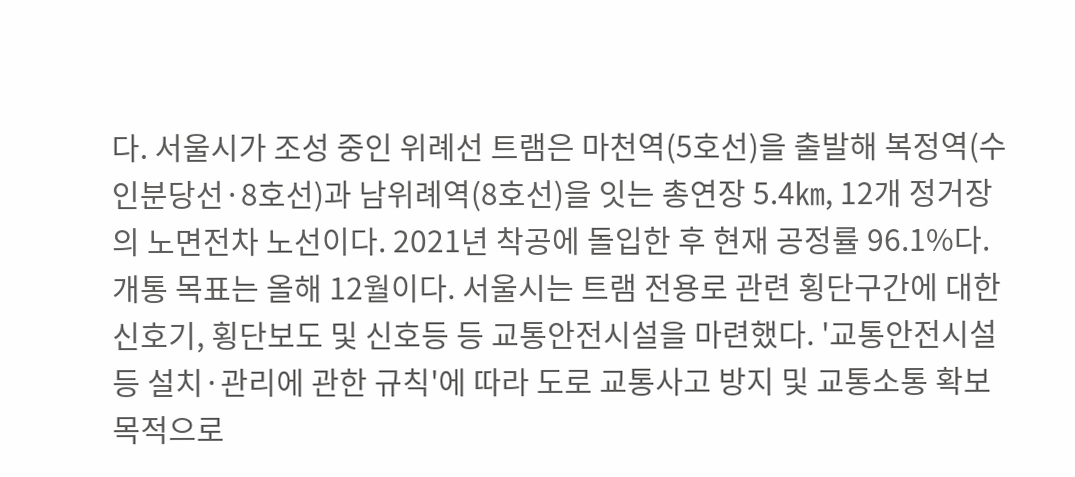다. 서울시가 조성 중인 위례선 트램은 마천역(5호선)을 출발해 복정역(수인분당선·8호선)과 남위례역(8호선)을 잇는 총연장 5.4㎞, 12개 정거장의 노면전차 노선이다. 2021년 착공에 돌입한 후 현재 공정률 96.1%다. 개통 목표는 올해 12월이다. 서울시는 트램 전용로 관련 횡단구간에 대한 신호기, 횡단보도 및 신호등 등 교통안전시설을 마련했다. '교통안전시설 등 설치·관리에 관한 규칙'에 따라 도로 교통사고 방지 및 교통소통 확보 목적으로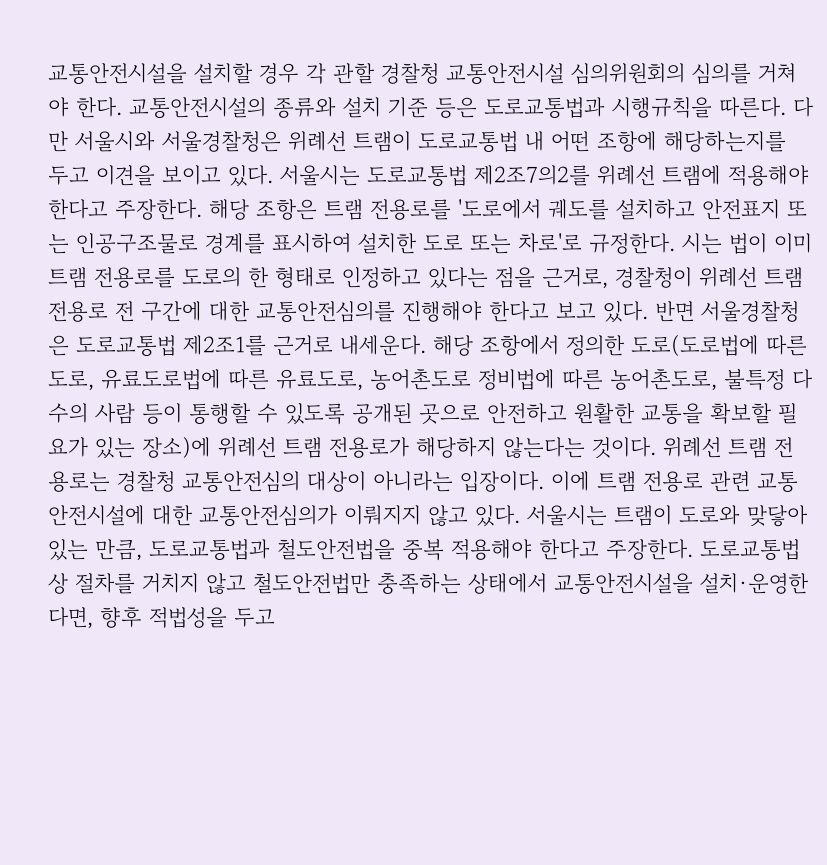교통안전시설을 설치할 경우 각 관할 경찰청 교통안전시설 심의위원회의 심의를 거쳐야 한다. 교통안전시설의 종류와 설치 기준 등은 도로교통법과 시행규칙을 따른다. 다만 서울시와 서울경찰청은 위례선 트램이 도로교통법 내 어떤 조항에 해당하는지를 두고 이견을 보이고 있다. 서울시는 도로교통법 제2조7의2를 위례선 트램에 적용해야 한다고 주장한다. 해당 조항은 트램 전용로를 '도로에서 궤도를 설치하고 안전표지 또는 인공구조물로 경계를 표시하여 설치한 도로 또는 차로'로 규정한다. 시는 법이 이미 트램 전용로를 도로의 한 형태로 인정하고 있다는 점을 근거로, 경찰청이 위례선 트램 전용로 전 구간에 대한 교통안전심의를 진행해야 한다고 보고 있다. 반면 서울경찰청은 도로교통법 제2조1를 근거로 내세운다. 해당 조항에서 정의한 도로(도로법에 따른 도로, 유료도로법에 따른 유료도로, 농어촌도로 정비법에 따른 농어촌도로, 불특정 다수의 사람 등이 통행할 수 있도록 공개된 곳으로 안전하고 원활한 교통을 확보할 필요가 있는 장소)에 위례선 트램 전용로가 해당하지 않는다는 것이다. 위례선 트램 전용로는 경찰청 교통안전심의 대상이 아니라는 입장이다. 이에 트램 전용로 관련 교통안전시설에 대한 교통안전심의가 이뤄지지 않고 있다. 서울시는 트램이 도로와 맞닿아 있는 만큼, 도로교통법과 철도안전법을 중복 적용해야 한다고 주장한다. 도로교통법상 절차를 거치지 않고 철도안전법만 충족하는 상태에서 교통안전시설을 설치·운영한다면, 향후 적법성을 두고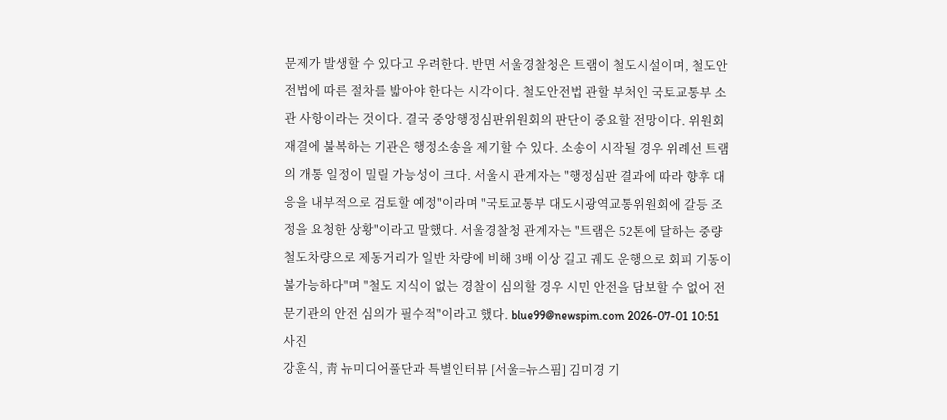문제가 발생할 수 있다고 우려한다. 반면 서울경찰청은 트램이 철도시설이며, 철도안전법에 따른 절차를 밟아야 한다는 시각이다. 철도안전법 관할 부처인 국토교통부 소관 사항이라는 것이다. 결국 중앙행정심판위원회의 판단이 중요할 전망이다. 위원회 재결에 불복하는 기관은 행정소송을 제기할 수 있다. 소송이 시작될 경우 위례선 트램의 개통 일정이 밀릴 가능성이 크다. 서울시 관계자는 "행정심판 결과에 따라 향후 대응을 내부적으로 검토할 예정"이라며 "국토교통부 대도시광역교통위원회에 갈등 조정을 요청한 상황"이라고 말했다. 서울경찰청 관계자는 "트램은 52톤에 달하는 중량 철도차량으로 제동거리가 일반 차량에 비해 3배 이상 길고 궤도 운행으로 회피 기동이 불가능하다"며 "철도 지식이 없는 경찰이 심의할 경우 시민 안전을 담보할 수 없어 전문기관의 안전 심의가 필수적"이라고 했다. blue99@newspim.com 2026-07-01 10:51
사진
강훈식, 靑 뉴미디어풀단과 특별인터뷰 [서울=뉴스핌] 김미경 기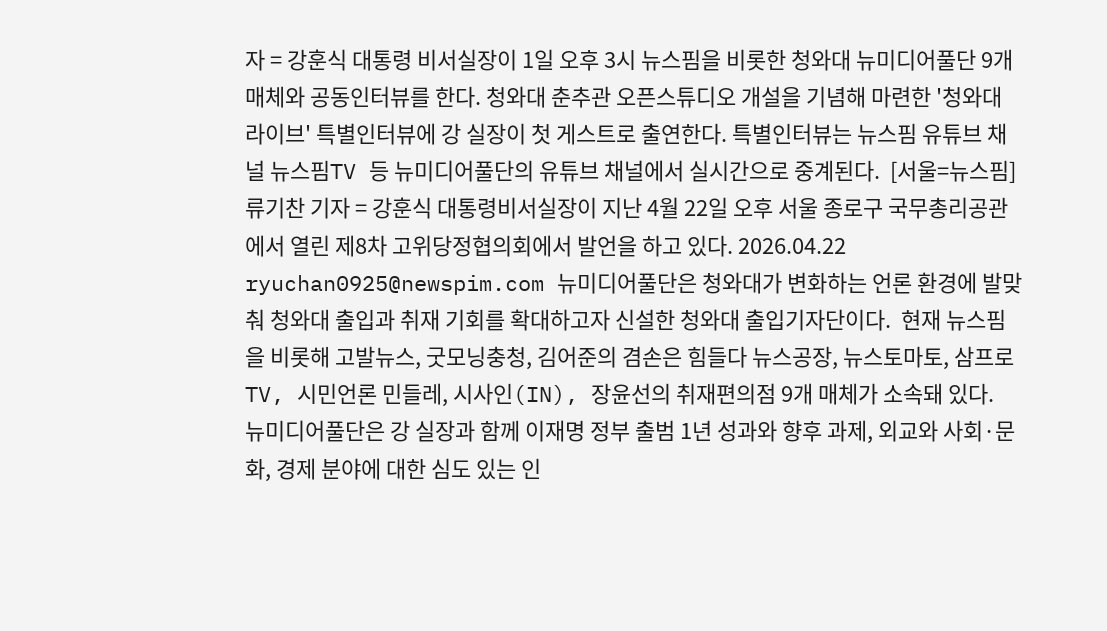자 = 강훈식 대통령 비서실장이 1일 오후 3시 뉴스핌을 비롯한 청와대 뉴미디어풀단 9개 매체와 공동인터뷰를 한다. 청와대 춘추관 오픈스튜디오 개설을 기념해 마련한 '청와대 라이브' 특별인터뷰에 강 실장이 첫 게스트로 출연한다. 특별인터뷰는 뉴스핌 유튜브 채널 뉴스핌TV 등 뉴미디어풀단의 유튜브 채널에서 실시간으로 중계된다.  [서울=뉴스핌] 류기찬 기자 = 강훈식 대통령비서실장이 지난 4월 22일 오후 서울 종로구 국무총리공관에서 열린 제8차 고위당정협의회에서 발언을 하고 있다. 2026.04.22 ryuchan0925@newspim.com 뉴미디어풀단은 청와대가 변화하는 언론 환경에 발맞춰 청와대 출입과 취재 기회를 확대하고자 신설한 청와대 출입기자단이다.  현재 뉴스핌을 비롯해 고발뉴스, 굿모닝충청, 김어준의 겸손은 힘들다 뉴스공장, 뉴스토마토, 삼프로TV, 시민언론 민들레, 시사인(IN), 장윤선의 취재편의점 9개 매체가 소속돼 있다.  뉴미디어풀단은 강 실장과 함께 이재명 정부 출범 1년 성과와 향후 과제, 외교와 사회·문화, 경제 분야에 대한 심도 있는 인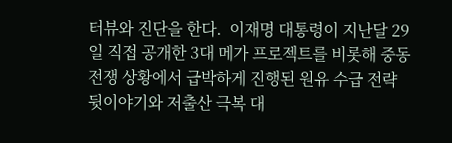터뷰와 진단을 한다.  이재명 대통령이 지난달 29일 직접 공개한 3대 메가 프로젝트를 비롯해 중동전쟁 상황에서 급박하게 진행된 원유 수급 전략 뒷이야기와 저출산 극복 대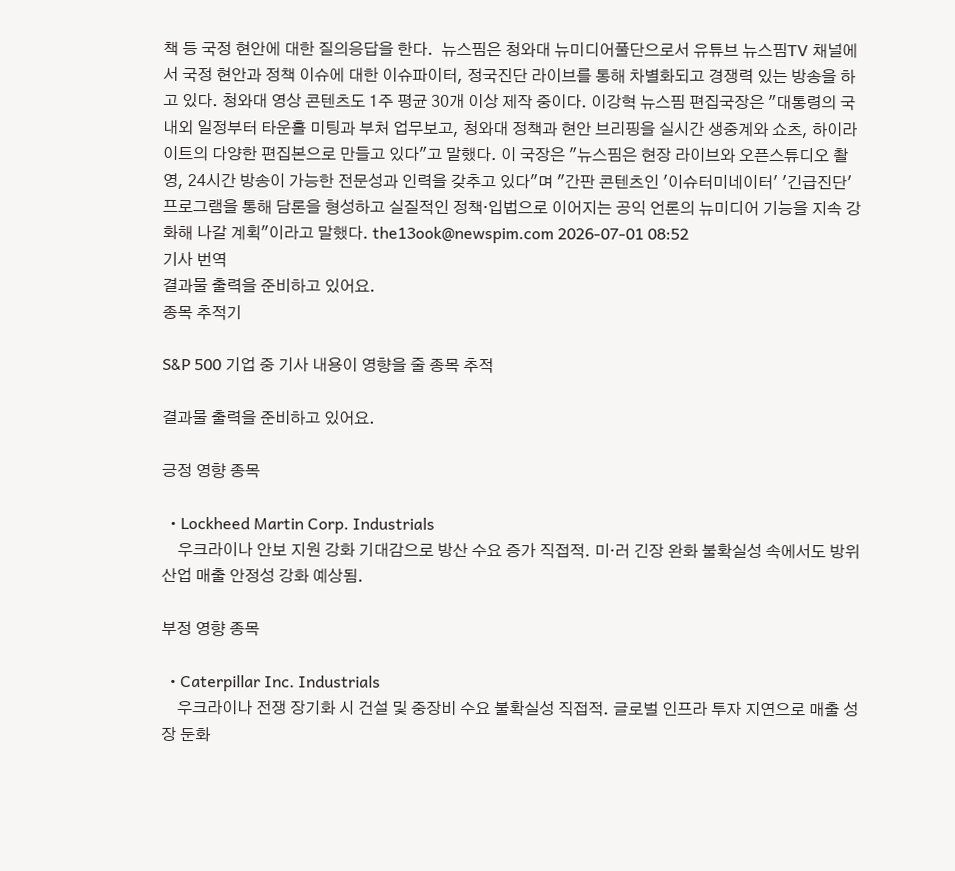책 등 국정 현안에 대한 질의응답을 한다.  뉴스핌은 청와대 뉴미디어풀단으로서 유튜브 뉴스핌TV 채널에서 국정 현안과 정책 이슈에 대한 이슈파이터, 정국진단 라이브를 통해 차별화되고 경쟁력 있는 방송을 하고 있다. 청와대 영상 콘텐츠도 1주 평균 30개 이상 제작 중이다. 이강혁 뉴스핌 편집국장은 "대통령의 국내외 일정부터 타운홀 미팅과 부처 업무보고, 청와대 정책과 현안 브리핑을 실시간 생중계와 쇼츠, 하이라이트의 다양한 편집본으로 만들고 있다"고 말했다. 이 국장은 "뉴스핌은 현장 라이브와 오픈스튜디오 촬영, 24시간 방송이 가능한 전문성과 인력을 갖추고 있다"며 "간판 콘텐츠인 '이슈터미네이터' '긴급진단' 프로그램을 통해 담론을 형성하고 실질적인 정책·입법으로 이어지는 공익 언론의 뉴미디어 기능을 지속 강화해 나갈 계획"이라고 말했다. the13ook@newspim.com 2026-07-01 08:52
기사 번역
결과물 출력을 준비하고 있어요.
종목 추적기

S&P 500 기업 중 기사 내용이 영향을 줄 종목 추적

결과물 출력을 준비하고 있어요.

긍정 영향 종목

  • Lockheed Martin Corp. Industrials
    우크라이나 안보 지원 강화 기대감으로 방산 수요 증가 직접적. 미·러 긴장 완화 불확실성 속에서도 방위산업 매출 안정성 강화 예상됨.

부정 영향 종목

  • Caterpillar Inc. Industrials
    우크라이나 전쟁 장기화 시 건설 및 중장비 수요 불확실성 직접적. 글로벌 인프라 투자 지연으로 매출 성장 둔화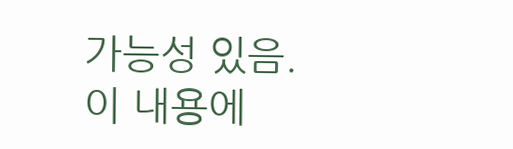가능성 있음.
이 내용에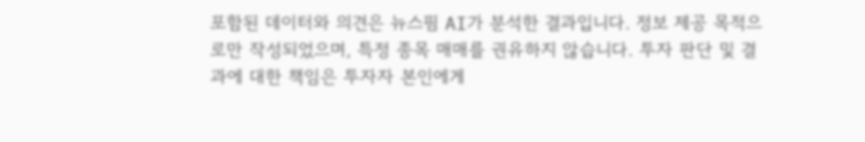포함된 데이터와 의견은 뉴스핌 AI가 분석한 결과입니다. 정보 제공 목적으로만 작성되었으며, 특정 종목 매매를 권유하지 않습니다. 투자 판단 및 결과에 대한 책임은 투자자 본인에게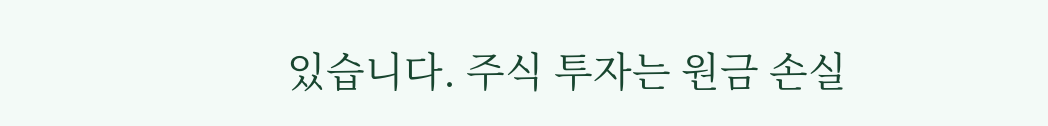있습니다. 주식 투자는 원금 손실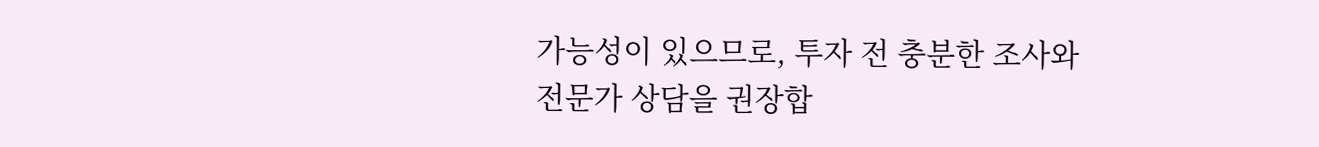가능성이 있으므로, 투자 전 충분한 조사와 전문가 상담을 권장합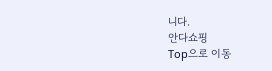니다.
안다쇼핑
Top으로 이동